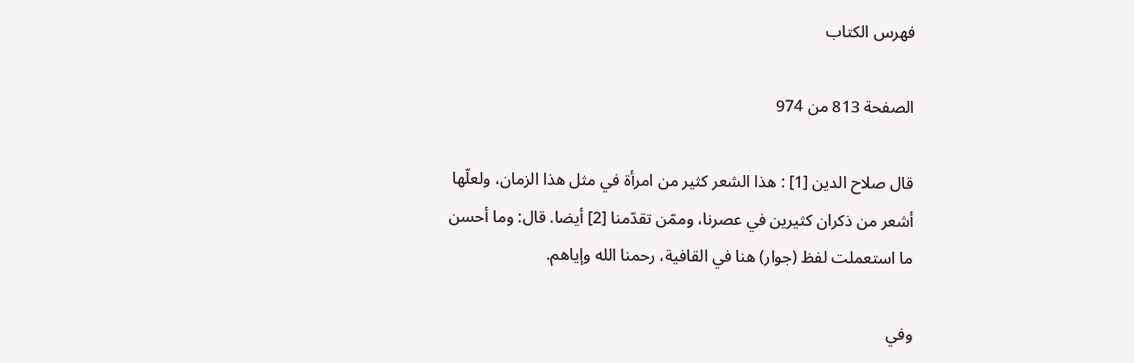فهرس الكتاب

الصفحة 813 من 974

قال صلاح الدين [1] : هذا الشعر كثير من امرأة في مثل هذا الزمان، ولعلّها أشعر من ذكران كثيرين في عصرنا، وممّن تقدّمنا [2] أيضا. قال: وما أحسن ما استعملت لفظ (جوار) هنا في القافية، رحمنا الله وإياهم.

وفي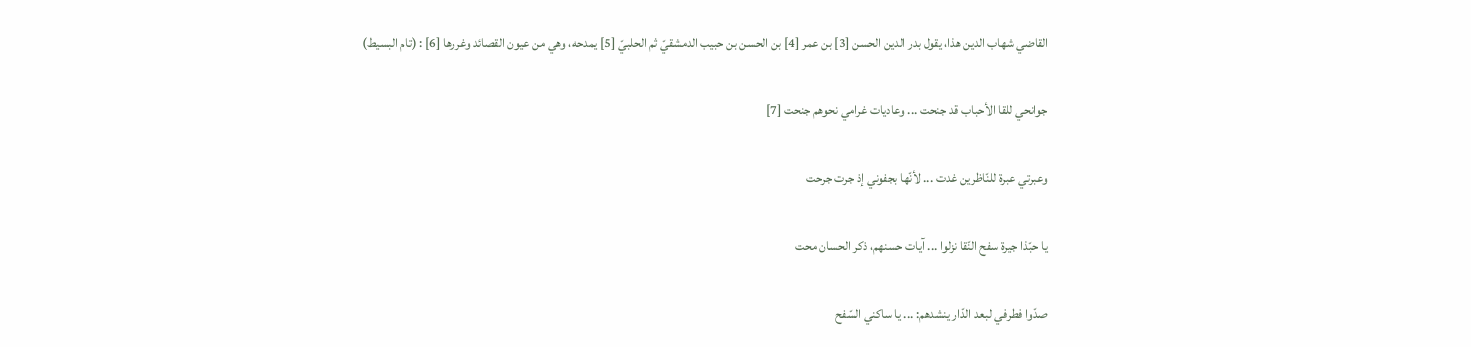القاضي شهاب الدين هذا، يقول بدر الدين الحسن [3] بن عمر [4] بن الحسن بن حبيب الدمشقيّ ثم الحلبيّ [5] يمدحه، وهي من عيون القصائد وغررها [6] : (تام البسيط)

جوانحي للقا الأحباب قد جنحت ... وعاديات غرامي نحوهم جنحت [7]

وعبرتي عبرة للنّاظرين غدت ... لأنّها بجفوني إذ جرت جرحت

يا حبّذا جيرة سفح النّقا نزلوا ... آيات حسنهم، ذكر الحسان محت

صدّوا فطرفي لبعد الدّار ينشدهم: ... يا ساكني السّفح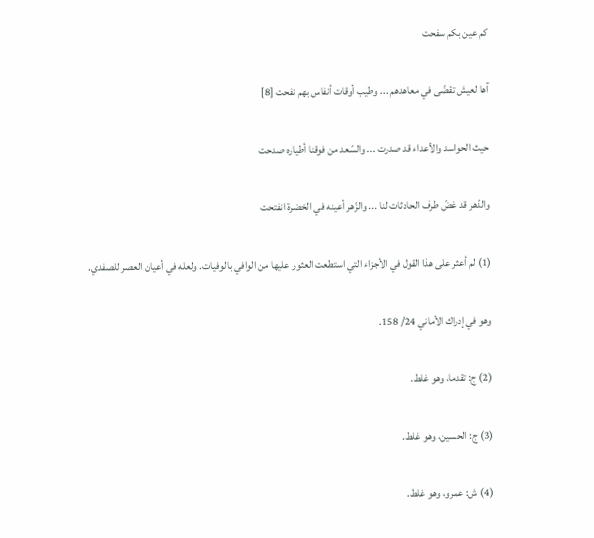كم عين بكم سفحت

آها لعيش تقضّى في معاهدهم ... وطيب أوقات أنفاس بهم نفحت [8]

حيث الحواسد والأعداء قد صدرت ... والسّعد من فوقنا أطياره صدحت

والدّهر قد غضّ طرف الحادثات لنا ... والزّهر أعينه في الخضرة انفتحت

(1) لم أعثر على هذا القول في الأجزاء التي استطعت العثور عليها من الوافي بالوفيات. ولعله في أعيان العصر للصفدي.

وهو في إدراك الأماني 24/ 158.

(2) ج: تقدما، وهو غلط.

(3) ج: الحسين، وهو غلط.

(4) ش: عمرو، وهو غلط.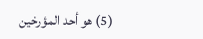(5) هو أحد المؤرخين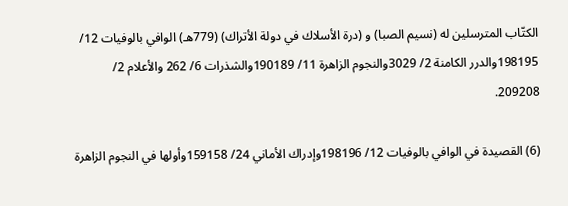الكتّاب المترسلين له (نسيم الصبا) و (درة الأسلاك في دولة الأتراك) (779هـ) الوافي بالوفيات 12/ 198195والدرر الكامنة 2/ 3029والنجوم الزاهرة 11/ 190189والشذرات 6/ 262 والأعلام 2/ 209208.

(6) القصيدة في الوافي بالوفيات 12/ 198196وإدراك الأماني 24/ 159158وأولها في النجوم الزاهرة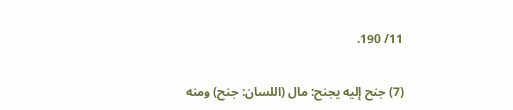11/ 190.

(7) جنح إليه يجنح: مال (اللسان: جنح) ومنه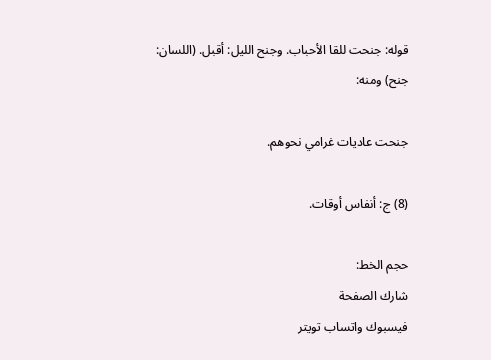قوله: جنحت للقا الأحباب. وجنح الليل: أقبل. (اللسان: جنح) ومنه:

جنحت عاديات غرامي نحوهم.

(8) ج: أنفاس أوقات.

حجم الخط:
شارك الصفحة
فيسبوك واتساب تويتر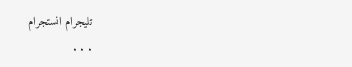تليجرام انستجرام
. . .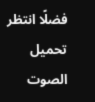فضلًا انتظر تحميل الصوت